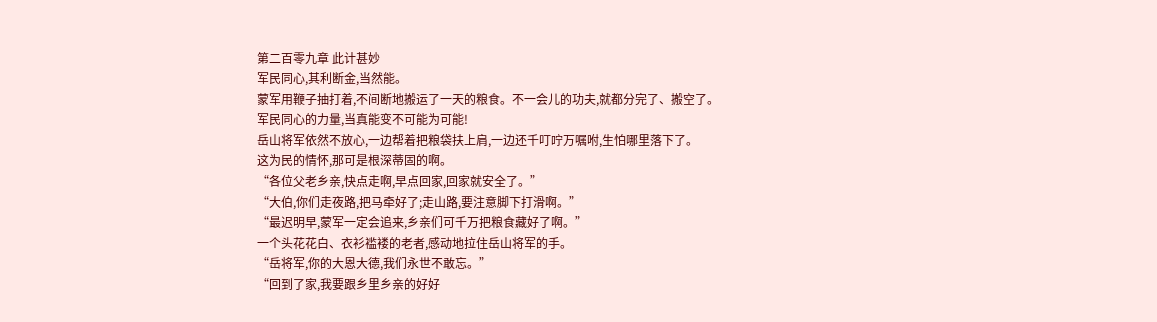第二百零九章 此计甚妙
军民同心,其利断金,当然能。
蒙军用鞭子抽打着,不间断地搬运了一天的粮食。不一会儿的功夫,就都分完了、搬空了。
军民同心的力量,当真能变不可能为可能!
岳山将军依然不放心,一边帮着把粮袋扶上肩,一边还千叮咛万嘱咐,生怕哪里落下了。
这为民的情怀,那可是根深蒂固的啊。
“各位父老乡亲,快点走啊,早点回家,回家就安全了。”
“大伯,你们走夜路,把马牵好了;走山路,要注意脚下打滑啊。”
“最迟明早,蒙军一定会追来,乡亲们可千万把粮食藏好了啊。”
一个头花花白、衣衫褴褛的老者,感动地拉住岳山将军的手。
“岳将军,你的大恩大德,我们永世不敢忘。”
“回到了家,我要跟乡里乡亲的好好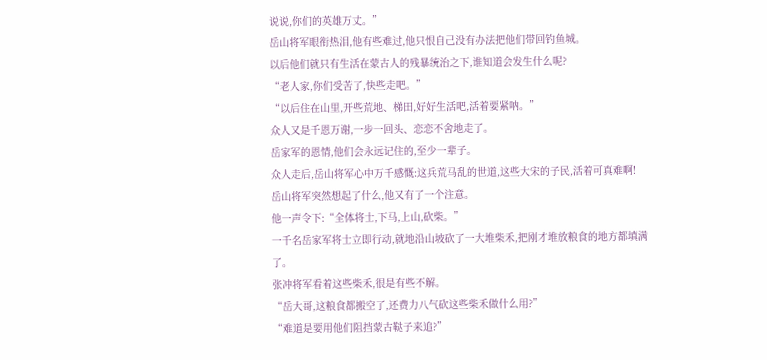说说,你们的英雄万丈。”
岳山将军眼衔热泪,他有些难过,他只恨自己没有办法把他们带回钓鱼城。
以后他们就只有生活在蒙古人的残暴统治之下,谁知道会发生什么呢?
“老人家,你们受苦了,快些走吧。”
“以后住在山里,开些荒地、梯田,好好生活吧,活着要紧呐。”
众人又是千恩万谢,一步一回头、恋恋不舍地走了。
岳家军的恩情,他们会永远记住的,至少一辈子。
众人走后,岳山将军心中万千感慨:这兵荒马乱的世道,这些大宋的子民,活着可真难啊!
岳山将军突然想起了什么,他又有了一个注意。
他一声令下:“全体将士,下马,上山,砍柴。”
一千名岳家军将士立即行动,就地沿山坡砍了一大堆柴禾,把刚才堆放粮食的地方都填满了。
张冲将军看着这些柴禾,很是有些不解。
“岳大哥,这粮食都搬空了,还费力八气砍这些柴禾做什么用?”
“难道是要用他们阻挡蒙古鞑子来追?”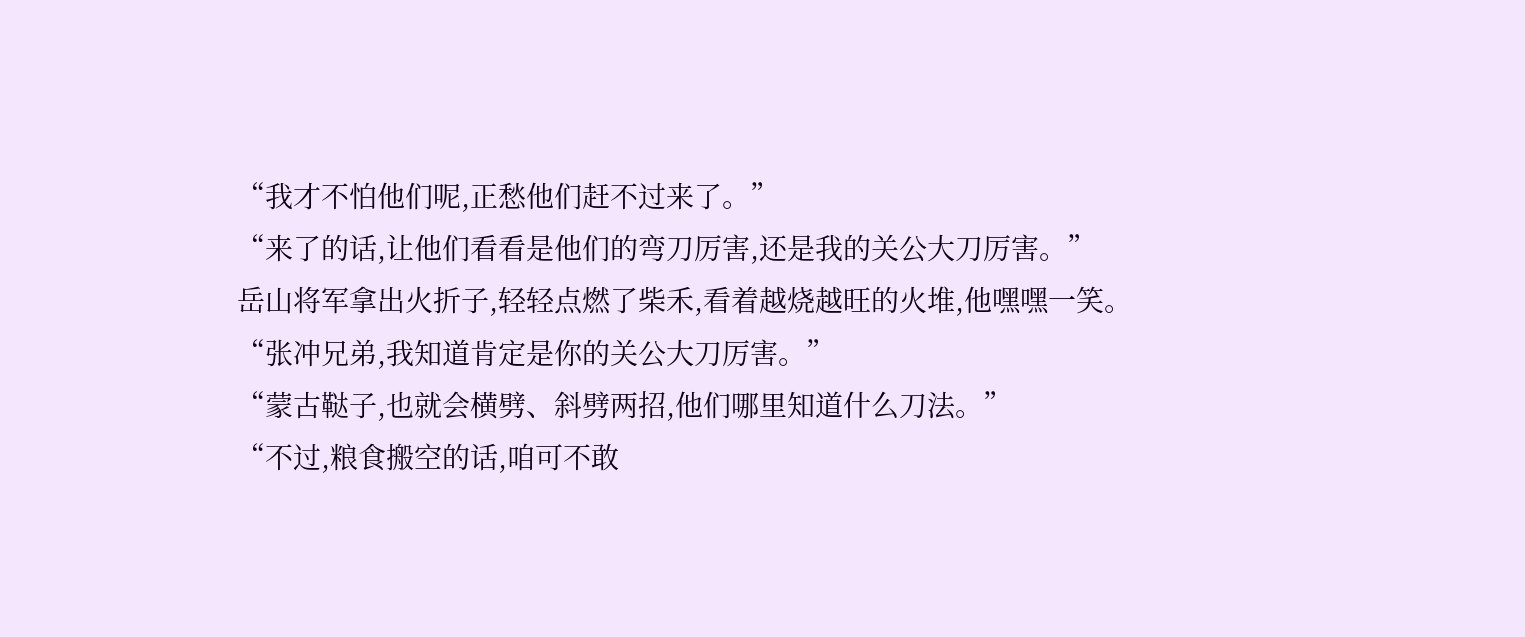“我才不怕他们呢,正愁他们赶不过来了。”
“来了的话,让他们看看是他们的弯刀厉害,还是我的关公大刀厉害。”
岳山将军拿出火折子,轻轻点燃了柴禾,看着越烧越旺的火堆,他嘿嘿一笑。
“张冲兄弟,我知道肯定是你的关公大刀厉害。”
“蒙古鞑子,也就会横劈、斜劈两招,他们哪里知道什么刀法。”
“不过,粮食搬空的话,咱可不敢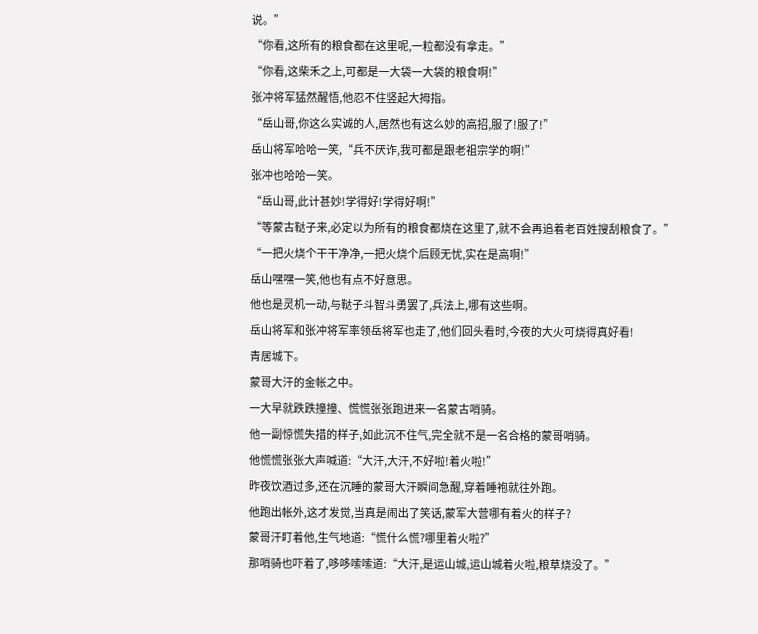说。”
“你看,这所有的粮食都在这里呢,一粒都没有拿走。”
“你看,这柴禾之上,可都是一大袋一大袋的粮食啊!”
张冲将军猛然醒悟,他忍不住竖起大拇指。
“岳山哥,你这么实诚的人,居然也有这么妙的高招,服了!服了!”
岳山将军哈哈一笑,“兵不厌诈,我可都是跟老祖宗学的啊!”
张冲也哈哈一笑。
“岳山哥,此计甚妙!学得好!学得好啊!”
“等蒙古鞑子来,必定以为所有的粮食都烧在这里了,就不会再追着老百姓搜刮粮食了。”
“一把火烧个干干净净,一把火烧个后顾无忧,实在是高啊!”
岳山嘿嘿一笑,他也有点不好意思。
他也是灵机一动,与鞑子斗智斗勇罢了,兵法上,哪有这些啊。
岳山将军和张冲将军率领岳将军也走了,他们回头看时,今夜的大火可烧得真好看!
青居城下。
蒙哥大汗的金帐之中。
一大早就跌跌撞撞、慌慌张张跑进来一名蒙古哨骑。
他一副惊慌失措的样子,如此沉不住气,完全就不是一名合格的蒙哥哨骑。
他慌慌张张大声喊道:“大汗,大汗,不好啦!着火啦!”
昨夜饮酒过多,还在沉睡的蒙哥大汗瞬间急醒,穿着睡袍就往外跑。
他跑出帐外,这才发觉,当真是闹出了笑话,蒙军大营哪有着火的样子?
蒙哥汗盯着他,生气地道:“慌什么慌?哪里着火啦?”
那哨骑也吓着了,哆哆嗦嗦道:“大汗,是运山城,运山城着火啦,粮草烧没了。”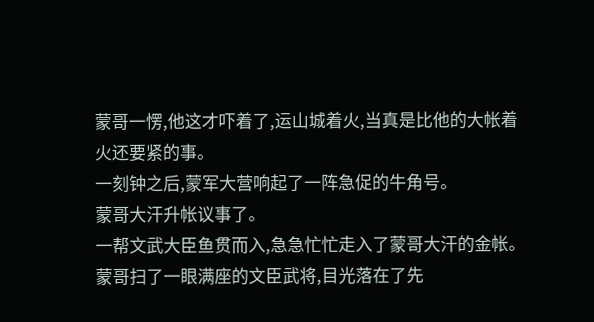蒙哥一愣,他这才吓着了,运山城着火,当真是比他的大帐着火还要紧的事。
一刻钟之后,蒙军大营响起了一阵急促的牛角号。
蒙哥大汗升帐议事了。
一帮文武大臣鱼贯而入,急急忙忙走入了蒙哥大汗的金帐。
蒙哥扫了一眼满座的文臣武将,目光落在了先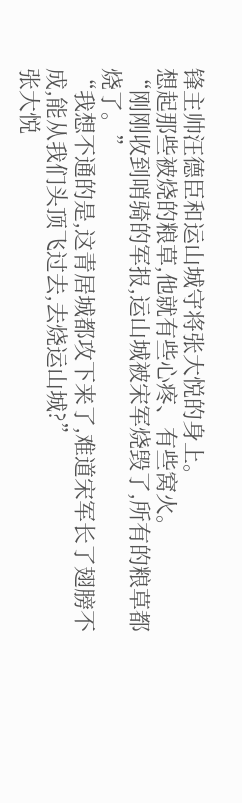锋主帅汪德臣和运山城守将张大悦的身上。
想起那些被烧的粮草,他就有些心疼、有些窝火。
“刚刚收到哨骑的军报,运山城被宋军烧毁了,所有的粮草都烧了。”
“我想不通的是,这青居城都攻下来了,难道宋军长了翅膀不成,能从我们头顶飞过去,去烧运山城?”
张大悦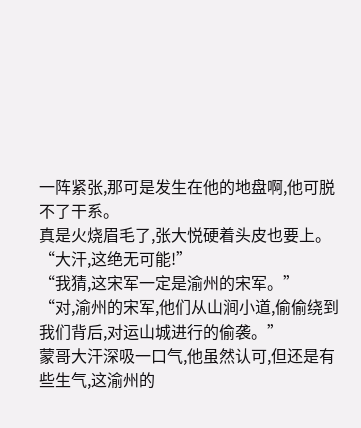一阵紧张,那可是发生在他的地盘啊,他可脱不了干系。
真是火烧眉毛了,张大悦硬着头皮也要上。
“大汗,这绝无可能!”
“我猜,这宋军一定是渝州的宋军。”
“对,渝州的宋军,他们从山涧小道,偷偷绕到我们背后,对运山城进行的偷袭。”
蒙哥大汗深吸一口气,他虽然认可,但还是有些生气,这渝州的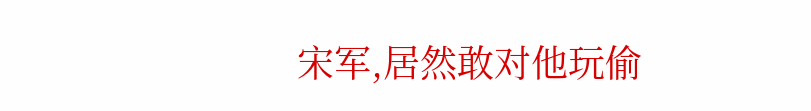宋军,居然敢对他玩偷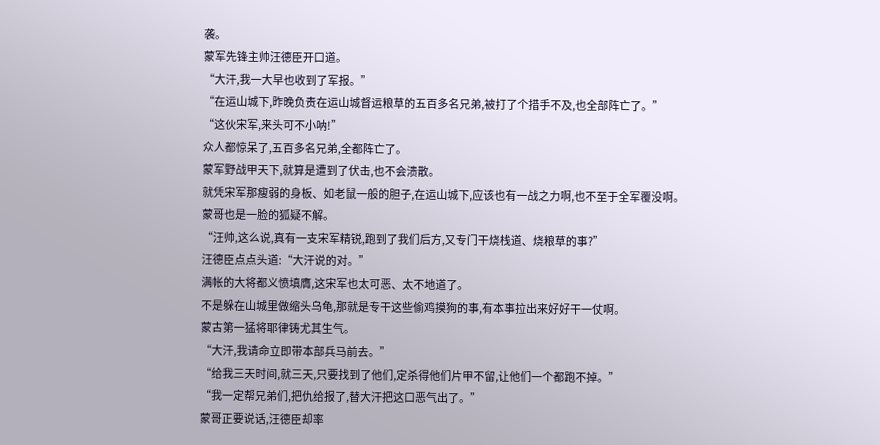袭。
蒙军先锋主帅汪德臣开口道。
“大汗,我一大早也收到了军报。”
“在运山城下,昨晚负责在运山城督运粮草的五百多名兄弟,被打了个措手不及,也全部阵亡了。”
“这伙宋军,来头可不小呐!”
众人都惊呆了,五百多名兄弟,全都阵亡了。
蒙军野战甲天下,就算是遭到了伏击,也不会溃散。
就凭宋军那瘦弱的身板、如老鼠一般的胆子,在运山城下,应该也有一战之力啊,也不至于全军覆没啊。
蒙哥也是一脸的狐疑不解。
“汪帅,这么说,真有一支宋军精锐,跑到了我们后方,又专门干烧栈道、烧粮草的事?”
汪德臣点点头道:“大汗说的对。”
满帐的大将都义愤填膺,这宋军也太可恶、太不地道了。
不是躲在山城里做缩头乌龟,那就是专干这些偷鸡摸狗的事,有本事拉出来好好干一仗啊。
蒙古第一猛将耶律铸尤其生气。
“大汗,我请命立即带本部兵马前去。”
“给我三天时间,就三天,只要找到了他们,定杀得他们片甲不留,让他们一个都跑不掉。”
“我一定帮兄弟们,把仇给报了,替大汗把这口恶气出了。”
蒙哥正要说话,汪德臣却率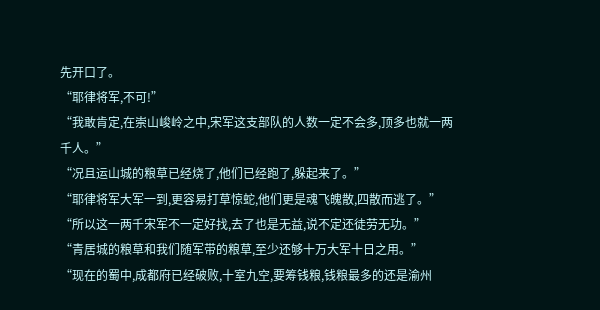先开口了。
“耶律将军,不可!”
“我敢肯定,在崇山峻岭之中,宋军这支部队的人数一定不会多,顶多也就一两千人。”
“况且运山城的粮草已经烧了,他们已经跑了,躲起来了。”
“耶律将军大军一到,更容易打草惊蛇,他们更是魂飞魄散,四散而逃了。”
“所以这一两千宋军不一定好找,去了也是无益,说不定还徒劳无功。”
“青居城的粮草和我们随军带的粮草,至少还够十万大军十日之用。”
“现在的蜀中,成都府已经破败,十室九空,要筹钱粮,钱粮最多的还是渝州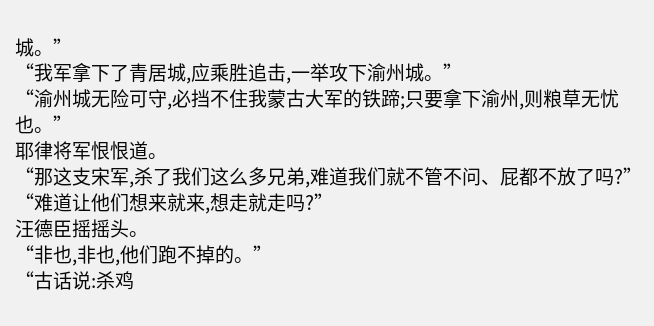城。”
“我军拿下了青居城,应乘胜追击,一举攻下渝州城。”
“渝州城无险可守,必挡不住我蒙古大军的铁蹄;只要拿下渝州,则粮草无忧也。”
耶律将军恨恨道。
“那这支宋军,杀了我们这么多兄弟,难道我们就不管不问、屁都不放了吗?”
“难道让他们想来就来,想走就走吗?”
汪德臣摇摇头。
“非也,非也,他们跑不掉的。”
“古话说:杀鸡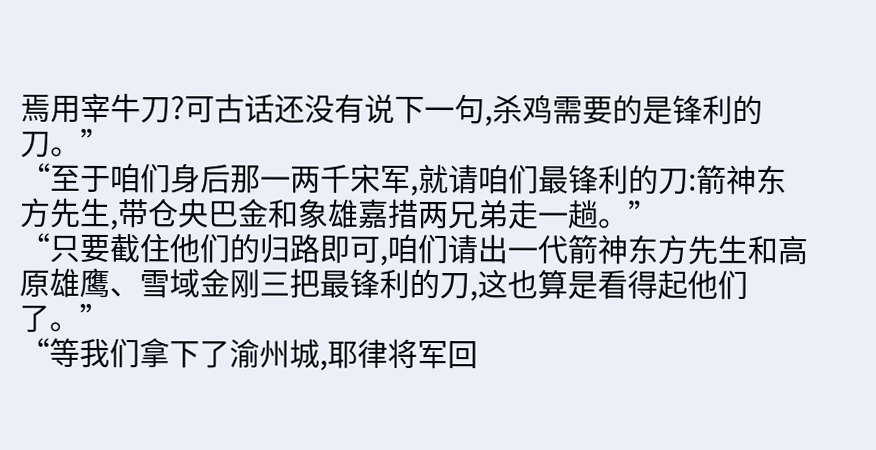焉用宰牛刀?可古话还没有说下一句,杀鸡需要的是锋利的刀。”
“至于咱们身后那一两千宋军,就请咱们最锋利的刀:箭神东方先生,带仓央巴金和象雄嘉措两兄弟走一趟。”
“只要截住他们的归路即可,咱们请出一代箭神东方先生和高原雄鹰、雪域金刚三把最锋利的刀,这也算是看得起他们了。”
“等我们拿下了渝州城,耶律将军回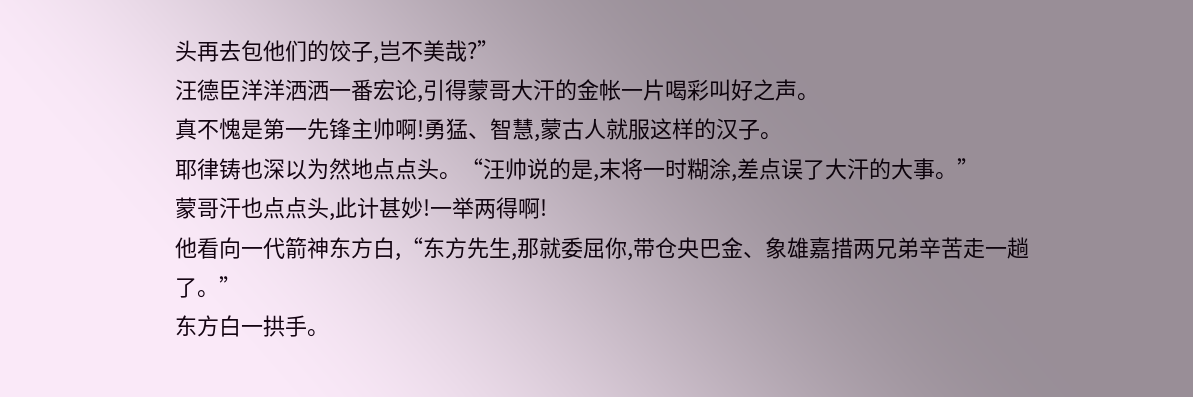头再去包他们的饺子,岂不美哉?”
汪德臣洋洋洒洒一番宏论,引得蒙哥大汗的金帐一片喝彩叫好之声。
真不愧是第一先锋主帅啊!勇猛、智慧,蒙古人就服这样的汉子。
耶律铸也深以为然地点点头。“汪帅说的是,末将一时糊涂,差点误了大汗的大事。”
蒙哥汗也点点头,此计甚妙!一举两得啊!
他看向一代箭神东方白,“东方先生,那就委屈你,带仓央巴金、象雄嘉措两兄弟辛苦走一趟了。”
东方白一拱手。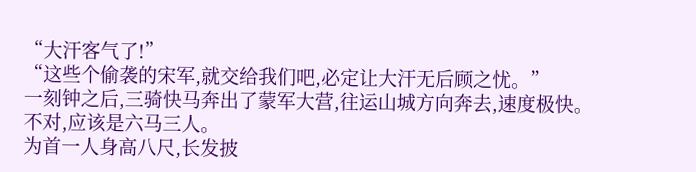“大汗客气了!”
“这些个偷袭的宋军,就交给我们吧,必定让大汗无后顾之忧。”
一刻钟之后,三骑快马奔出了蒙军大营,往运山城方向奔去,速度极快。
不对,应该是六马三人。
为首一人身高八尺,长发披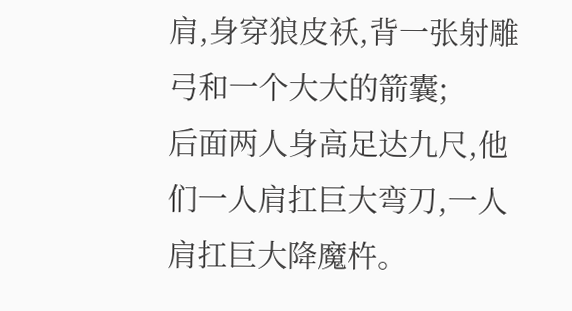肩,身穿狼皮袄,背一张射雕弓和一个大大的箭囊;
后面两人身高足达九尺,他们一人肩扛巨大弯刀,一人肩扛巨大降魔杵。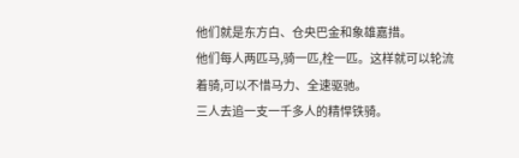他们就是东方白、仓央巴金和象雄嘉措。
他们每人两匹马,骑一匹,栓一匹。这样就可以轮流着骑,可以不惜马力、全速驱驰。
三人去追一支一千多人的精悍铁骑。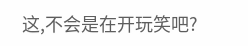这,不会是在开玩笑吧?